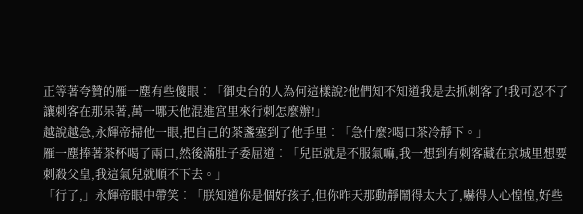正等著夸贊的雁一塵有些傻眼︰「御史台的人為何這樣說?他們知不知道我是去抓刺客了!我可忍不了讓刺客在那呆著,萬一哪天他混進宮里來行刺怎麼辦!」
越說越急,永輝帝掃他一眼,把自己的茶盞塞到了他手里︰「急什麼?喝口茶冷靜下。」
雁一塵捧著茶杯喝了兩口,然後滿肚子委屈道︰「兒臣就是不服氣嘛,我一想到有刺客藏在京城里想要刺殺父皇,我這氣兒就順不下去。」
「行了,」永輝帝眼中帶笑︰「朕知道你是個好孩子,但你昨天那動靜鬧得太大了,嚇得人心惶惶,好些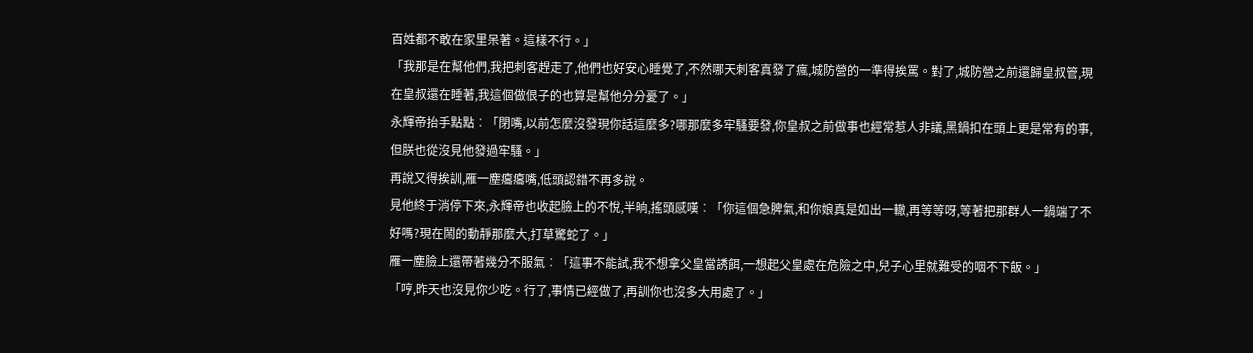百姓都不敢在家里呆著。這樣不行。」
「我那是在幫他們,我把刺客趕走了,他們也好安心睡覺了,不然哪天刺客真發了瘋,城防營的一準得挨罵。對了,城防營之前還歸皇叔管,現在皇叔還在睡著,我這個做佷子的也算是幫他分分憂了。」
永輝帝抬手點點︰「閉嘴,以前怎麼沒發現你話這麼多?哪那麼多牢騷要發,你皇叔之前做事也經常惹人非議,黑鍋扣在頭上更是常有的事,但朕也從沒見他發過牢騷。」
再說又得挨訓,雁一塵癟癟嘴,低頭認錯不再多說。
見他終于消停下來,永輝帝也收起臉上的不悅,半晌,搖頭感嘆︰「你這個急脾氣,和你娘真是如出一轍,再等等呀,等著把那群人一鍋端了不好嗎?現在鬧的動靜那麼大,打草驚蛇了。」
雁一塵臉上還帶著幾分不服氣︰「這事不能試,我不想拿父皇當誘餌,一想起父皇處在危險之中,兒子心里就難受的咽不下飯。」
「哼,昨天也沒見你少吃。行了,事情已經做了,再訓你也沒多大用處了。」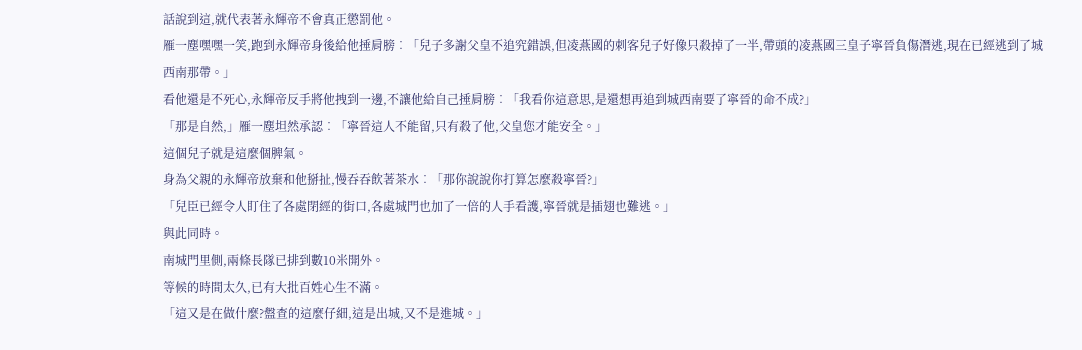話說到這,就代表著永輝帝不會真正懲罰他。
雁一塵嘿嘿一笑,跑到永輝帝身後給他捶肩膀︰「兒子多謝父皇不追究錯誤,但凌燕國的刺客兒子好像只殺掉了一半,帶頭的凌燕國三皇子寧晉負傷潛逃,現在已經逃到了城西南那帶。」
看他還是不死心,永輝帝反手將他拽到一邊,不讓他給自己捶肩膀︰「我看你這意思,是還想再追到城西南要了寧晉的命不成?」
「那是自然,」雁一塵坦然承認︰「寧晉這人不能留,只有殺了他,父皇您才能安全。」
這個兒子就是這麼個脾氣。
身為父親的永輝帝放棄和他掰扯,慢吞吞飲著茶水︰「那你說說你打算怎麼殺寧晉?」
「兒臣已經令人盯住了各處閉經的街口,各處城門也加了一倍的人手看護,寧晉就是插翅也難逃。」
與此同時。
南城門里側,兩條長隊已排到數10米開外。
等候的時間太久,已有大批百姓心生不滿。
「這又是在做什麼?盤查的這麼仔細,這是出城,又不是進城。」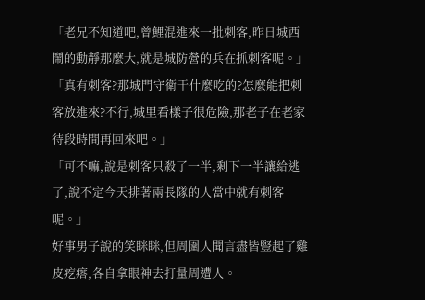「老兄不知道吧,曾鯉混進來一批刺客,昨日城西鬧的動靜那麼大,就是城防營的兵在抓刺客呢。」
「真有刺客?那城門守衛干什麼吃的?怎麼能把刺客放進來?不行,城里看樣子很危險,那老子在老家待段時間再回來吧。」
「可不嘛,說是刺客只殺了一半,剩下一半讓給逃了,說不定今天排著兩長隊的人當中就有刺客呢。」
好事男子說的笑眯眯,但周圍人聞言盡皆豎起了雞皮疙瘩,各自拿眼神去打量周遭人。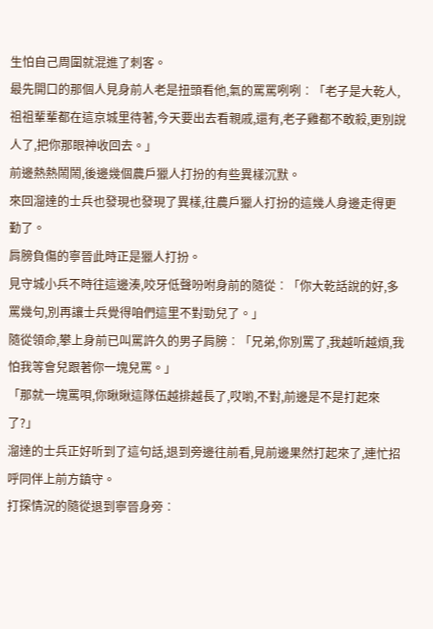生怕自己周圍就混進了刺客。
最先開口的那個人見身前人老是扭頭看他,氣的罵罵咧咧︰「老子是大乾人,祖祖輩輩都在這京城里待著,今天要出去看親戚,還有,老子雞都不敢殺,更別說人了,把你那眼神收回去。」
前邊熱熱鬧鬧,後邊幾個農戶獵人打扮的有些異樣沉默。
來回溜達的士兵也發現也發現了異樣,往農戶獵人打扮的這幾人身邊走得更勤了。
肩膀負傷的寧晉此時正是獵人打扮。
見守城小兵不時往這邊湊,咬牙低聲吩咐身前的隨從︰「你大乾話說的好,多罵幾句,別再讓士兵覺得咱們這里不對勁兒了。」
隨從領命,攀上身前已叫罵許久的男子肩膀︰「兄弟,你別罵了,我越听越煩,我怕我等會兒跟著你一塊兒罵。」
「那就一塊罵唄,你瞅瞅這隊伍越排越長了,哎喲,不對,前邊是不是打起來了?」
溜達的士兵正好听到了這句話,退到旁邊往前看,見前邊果然打起來了,連忙招呼同伴上前方鎮守。
打探情況的隨從退到寧晉身旁︰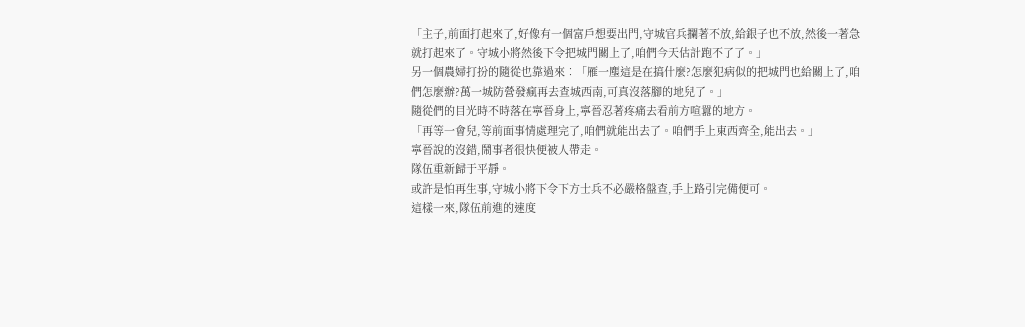「主子,前面打起來了,好像有一個富戶想要出門,守城官兵攔著不放,給銀子也不放,然後一著急就打起來了。守城小將然後下令把城門關上了,咱們今天估計跑不了了。」
另一個農婦打扮的隨從也靠過來︰「雁一塵這是在搞什麼?怎麼犯病似的把城門也給關上了,咱們怎麼辦?萬一城防營發瘋再去查城西南,可真沒落腳的地兒了。」
隨從們的目光時不時落在寧晉身上,寧晉忍著疼痛去看前方喧囂的地方。
「再等一會兒,等前面事情處理完了,咱們就能出去了。咱們手上東西齊全,能出去。」
寧晉說的沒錯,鬧事者很快便被人帶走。
隊伍重新歸于平靜。
或許是怕再生事,守城小將下令下方士兵不必嚴格盤查,手上路引完備便可。
這樣一來,隊伍前進的速度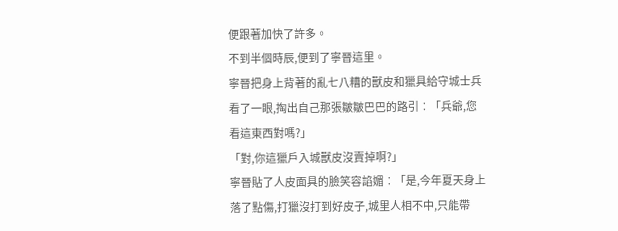便跟著加快了許多。
不到半個時辰,便到了寧晉這里。
寧晉把身上背著的亂七八糟的獸皮和獵具給守城士兵看了一眼,掏出自己那張皺皺巴巴的路引︰「兵爺,您看這東西對嗎?」
「對,你這獵戶入城獸皮沒賣掉啊?」
寧晉貼了人皮面具的臉笑容諂媚︰「是,今年夏天身上落了點傷,打獵沒打到好皮子,城里人相不中,只能帶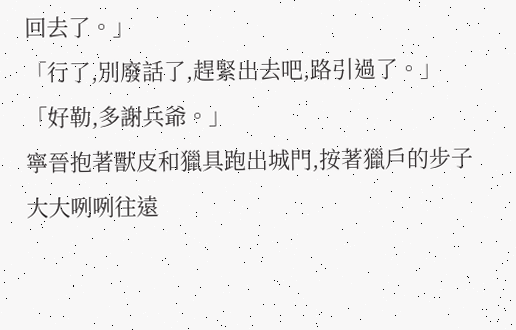回去了。」
「行了,別廢話了,趕緊出去吧,路引過了。」
「好勒,多謝兵爺。」
寧晉抱著獸皮和獵具跑出城門,按著獵戶的步子大大咧咧往遠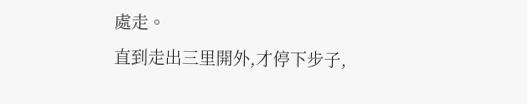處走。
直到走出三里開外,才停下步子,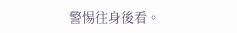警惕往身後看。